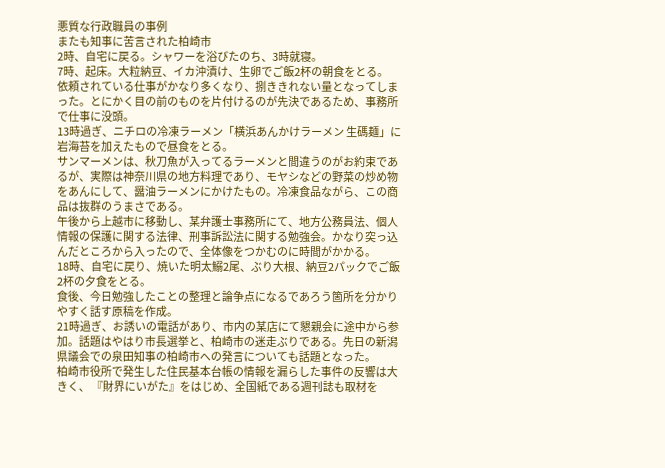悪質な行政職員の事例
またも知事に苦言された柏崎市
2時、自宅に戻る。シャワーを浴びたのち、3時就寝。
7時、起床。大粒納豆、イカ沖漬け、生卵でご飯2杯の朝食をとる。
依頼されている仕事がかなり多くなり、捌ききれない量となってしまった。とにかく目の前のものを片付けるのが先決であるため、事務所で仕事に没頭。
13時過ぎ、ニチロの冷凍ラーメン「横浜あんかけラーメン 生碼麺」に岩海苔を加えたもので昼食をとる。
サンマーメンは、秋刀魚が入ってるラーメンと間違うのがお約束であるが、実際は神奈川県の地方料理であり、モヤシなどの野菜の炒め物をあんにして、醤油ラーメンにかけたもの。冷凍食品ながら、この商品は抜群のうまさである。
午後から上越市に移動し、某弁護士事務所にて、地方公務員法、個人情報の保護に関する法律、刑事訴訟法に関する勉強会。かなり突っ込んだところから入ったので、全体像をつかむのに時間がかかる。
18時、自宅に戻り、焼いた明太鰯2尾、ぶり大根、納豆2パックでご飯2杯の夕食をとる。
食後、今日勉強したことの整理と論争点になるであろう箇所を分かりやすく話す原稿を作成。
21時過ぎ、お誘いの電話があり、市内の某店にて懇親会に途中から参加。話題はやはり市長選挙と、柏崎市の迷走ぶりである。先日の新潟県議会での泉田知事の柏崎市への発言についても話題となった。
柏崎市役所で発生した住民基本台帳の情報を漏らした事件の反響は大きく、 『財界にいがた』をはじめ、全国紙である週刊誌も取材を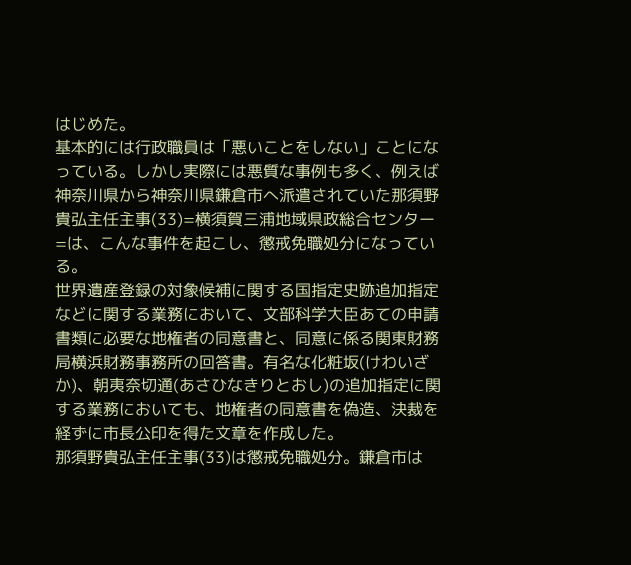はじめた。
基本的には行政職員は「悪いことをしない」ことになっている。しかし実際には悪質な事例も多く、例えば神奈川県から神奈川県鎌倉市へ派遣されていた那須野貴弘主任主事(33)=横須賀三浦地域県政総合センター=は、こんな事件を起こし、懲戒免職処分になっている。
世界遺産登録の対象候補に関する国指定史跡追加指定などに関する業務において、文部科学大臣あての申請書類に必要な地権者の同意書と、同意に係る関東財務局横浜財務事務所の回答書。有名な化粧坂(けわいざか)、朝夷奈切通(あさひなきりとおし)の追加指定に関する業務においても、地権者の同意書を偽造、決裁を経ずに市長公印を得た文章を作成した。
那須野貴弘主任主事(33)は懲戒免職処分。鎌倉市は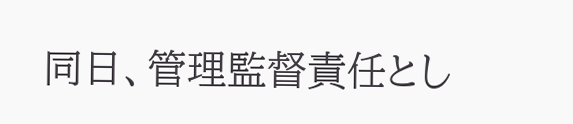同日、管理監督責任とし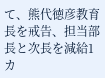て、熊代徳彦教育長を戒告、担当部長と次長を減給1カ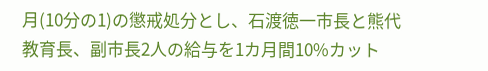月(10分の1)の懲戒処分とし、石渡徳一市長と熊代教育長、副市長2人の給与を1カ月間10%カット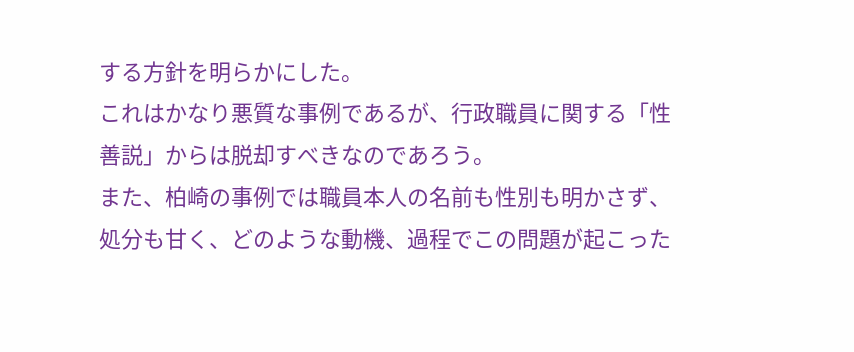する方針を明らかにした。
これはかなり悪質な事例であるが、行政職員に関する「性善説」からは脱却すべきなのであろう。
また、柏崎の事例では職員本人の名前も性別も明かさず、処分も甘く、どのような動機、過程でこの問題が起こった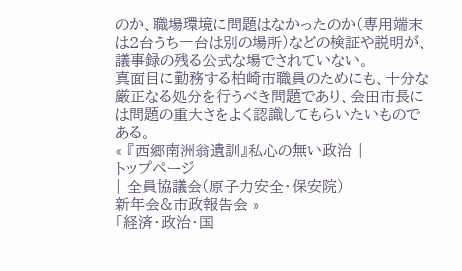のか、職場環境に問題はなかったのか(専用端末は2台うち一台は別の場所)などの検証や説明が、議事録の残る公式な場でされていない。
真面目に勤務する柏崎市職員のためにも、十分な厳正なる処分を行うべき問題であり、会田市長には問題の重大さをよく認識してもらいたいものである。
« 『西郷南洲翁遺訓』私心の無い政治 |
トップページ
| 全員協議会(原子力安全・保安院)
新年会&市政報告会 »
「経済・政治・国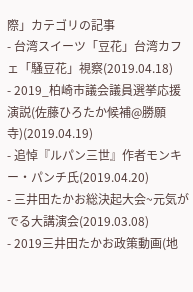際」カテゴリの記事
- 台湾スイーツ「豆花」台湾カフェ「騒豆花」視察(2019.04.18)
- 2019_柏崎市議会議員選挙応援演説(佐藤ひろたか候補@勝願寺)(2019.04.19)
- 追悼『ルパン三世』作者モンキー・パンチ氏(2019.04.20)
- 三井田たかお総決起大会~元気がでる大講演会(2019.03.08)
- 2019三井田たかお政策動画(地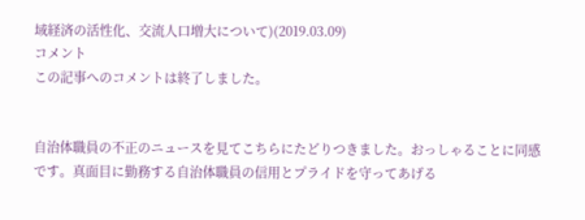域経済の活性化、交流人口増大について)(2019.03.09)
コメント
この記事へのコメントは終了しました。


自治体職員の不正のニュースを見てこちらにたどりつきました。おっしゃることに同感です。真面目に勤務する自治体職員の信用とプライドを守ってあげる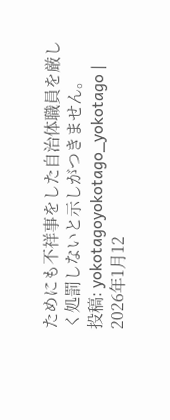ためにも不祥事をした自治体職員を厳しく処罰しないと示しがつきません。
投稿: yokotagoyokotago_yokotago | 2026年1月12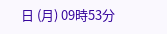日 (月) 09時53分